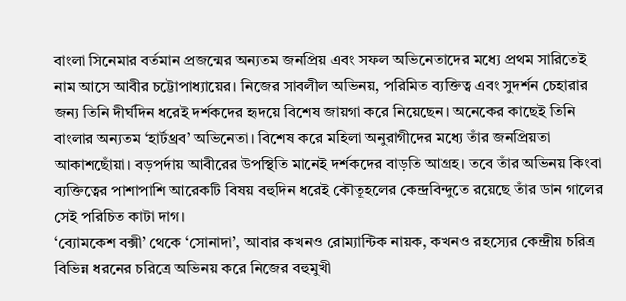বাংলা সিনেমার বর্তমান প্রজন্মের অন্যতম জনপ্রিয় এবং সফল অভিনেতাদের মধ্যে প্রথম সারিতেই নাম আসে আবীর চট্টোপাধ্যায়ের। নিজের সাবলীল অভিনয়, পরিমিত ব্যক্তিত্ব এবং সুদর্শন চেহারার জন্য তিনি দীর্ঘদিন ধরেই দর্শকদের হৃদয়ে বিশেষ জায়গা করে নিয়েছেন। অনেকের কাছেই তিনি বাংলার অন্যতম ‘হার্টথ্রব’ অভিনেতা। বিশেষ করে মহিলা অনুরাগীদের মধ্যে তাঁর জনপ্রিয়তা আকাশছোঁয়া। বড়পর্দায় আবীরের উপস্থিতি মানেই দর্শকদের বাড়তি আগ্রহ। তবে তাঁর অভিনয় কিংবা ব্যক্তিত্বের পাশাপাশি আরেকটি বিষয় বহুদিন ধরেই কৌতূহলের কেন্দ্রবিন্দুতে রয়েছে তাঁর ডান গালের সেই পরিচিত কাটা দাগ।
‘ব্যোমকেশ বক্সী’ থেকে ‘সোনাদা’, আবার কখনও রোম্যান্টিক নায়ক, কখনও রহস্যের কেন্দ্রীয় চরিত্র বিভিন্ন ধরনের চরিত্রে অভিনয় করে নিজের বহুমুখী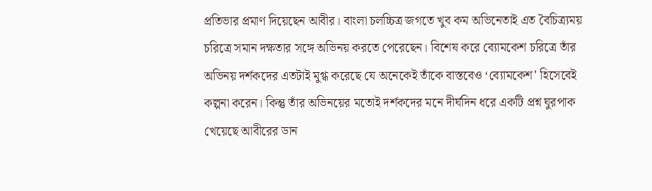প্রতিভার প্রমাণ দিয়েছেন আবীর। বাংলা চলচ্চিত্র জগতে খুব কম অভিনেতাই এত বৈচিত্র্যময় চরিত্রে সমান দক্ষতার সঙ্গে অভিনয় করতে পেরেছেন। বিশেষ করে ব্যোমকেশ চরিত্রে তাঁর অভিনয় দর্শকদের এতটাই মুগ্ধ করেছে যে অনেকেই তাঁকে বাস্তবেও ‘ব্যোমকেশ’ হিসেবেই কল্পনা করেন। কিন্তু তাঁর অভিনয়ের মতোই দর্শকদের মনে দীর্ঘদিন ধরে একটি প্রশ্ন ঘুরপাক খেয়েছে আবীরের ডান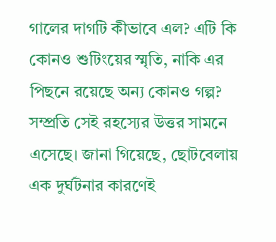গালের দাগটি কীভাবে এল? এটি কি কোনও শুটিংয়ের স্মৃতি, নাকি এর পিছনে রয়েছে অন্য কোনও গল্প?
সম্প্রতি সেই রহস্যের উত্তর সামনে এসেছে। জানা গিয়েছে, ছোটবেলায় এক দুর্ঘটনার কারণেই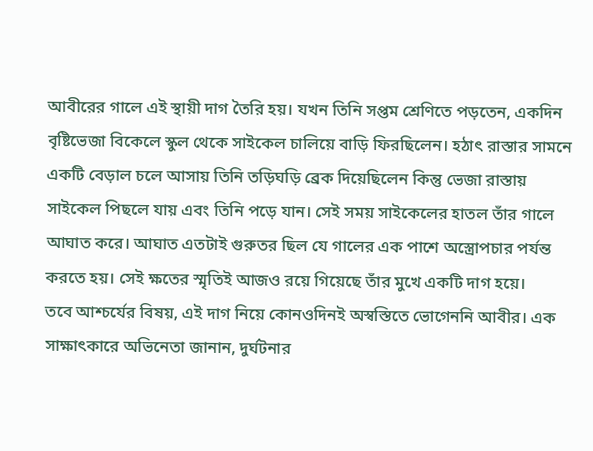আবীরের গালে এই স্থায়ী দাগ তৈরি হয়। যখন তিনি সপ্তম শ্রেণিতে পড়তেন, একদিন বৃষ্টিভেজা বিকেলে স্কুল থেকে সাইকেল চালিয়ে বাড়ি ফিরছিলেন। হঠাৎ রাস্তার সামনে একটি বেড়াল চলে আসায় তিনি তড়িঘড়ি ব্রেক দিয়েছিলেন কিন্তু ভেজা রাস্তায় সাইকেল পিছলে যায় এবং তিনি পড়ে যান। সেই সময় সাইকেলের হাতল তাঁর গালে আঘাত করে। আঘাত এতটাই গুরুতর ছিল যে গালের এক পাশে অস্ত্রোপচার পর্যন্ত করতে হয়। সেই ক্ষতের স্মৃতিই আজও রয়ে গিয়েছে তাঁর মুখে একটি দাগ হয়ে।
তবে আশ্চর্যের বিষয়, এই দাগ নিয়ে কোনওদিনই অস্বস্তিতে ভোগেননি আবীর। এক সাক্ষাৎকারে অভিনেতা জানান, দুর্ঘটনার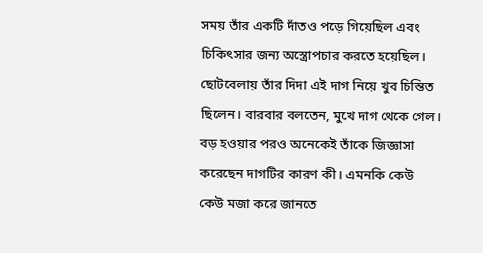সময় তাঁর একটি দাঁতও পড়ে গিয়েছিল এবং চিকিৎসার জন্য অস্ত্রোপচার করতে হয়েছিল। ছোটবেলায় তাঁর দিদা এই দাগ নিয়ে খুব চিন্তিত ছিলেন। বারবার বলতেন, মুখে দাগ থেকে গেল। বড় হওয়ার পরও অনেকেই তাঁকে জিজ্ঞাসা করেছেন দাগটির কারণ কী। এমনকি কেউ কেউ মজা করে জানতে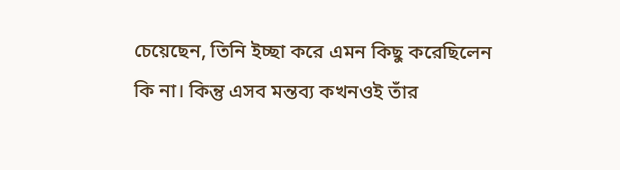চেয়েছেন, তিনি ইচ্ছা করে এমন কিছু করেছিলেন কি না। কিন্তু এসব মন্তব্য কখনওই তাঁর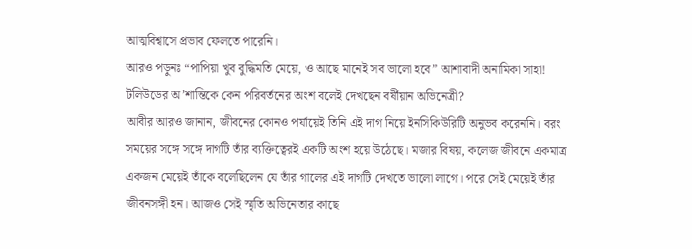আত্মবিশ্বাসে প্রভাব ফেলতে পারেনি।
আরও পড়ুনঃ “পাপিয়া খুব বুদ্ধিমতি মেয়ে, ও আছে মানেই সব ভালো হবে” আশাবাদী অনামিকা সাহা! টলিউডের অ’শান্তিকে কেন পরিবর্তনের অংশ বলেই দেখছেন বর্ষীয়ান অভিনেত্রী?
আবীর আরও জানান, জীবনের কোনও পর্যায়েই তিনি এই দাগ নিয়ে ইনসিকিউরিটি অনুভব করেননি। বরং সময়ের সঙ্গে সঙ্গে দাগটি তাঁর ব্যক্তিত্বেরই একটি অংশ হয়ে উঠেছে। মজার বিষয়, কলেজ জীবনে একমাত্র একজন মেয়েই তাঁকে বলেছিলেন যে তাঁর গালের এই দাগটি দেখতে ভালো লাগে। পরে সেই মেয়েই তাঁর জীবনসঙ্গী হন। আজও সেই স্মৃতি অভিনেতার কাছে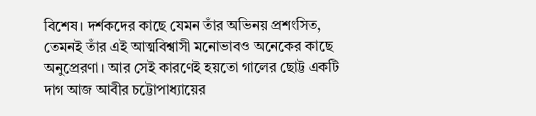বিশেষ। দর্শকদের কাছে যেমন তাঁর অভিনয় প্রশংসিত, তেমনই তাঁর এই আত্মবিশ্বাসী মনোভাবও অনেকের কাছে অনুপ্রেরণা। আর সেই কারণেই হয়তো গালের ছোট্ট একটি দাগ আজ আবীর চট্টোপাধ্যায়ের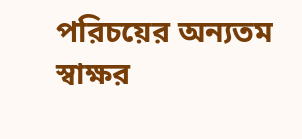পরিচয়ের অন্যতম স্বাক্ষর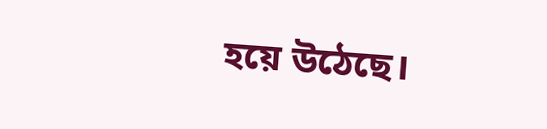হয়ে উঠেছে।